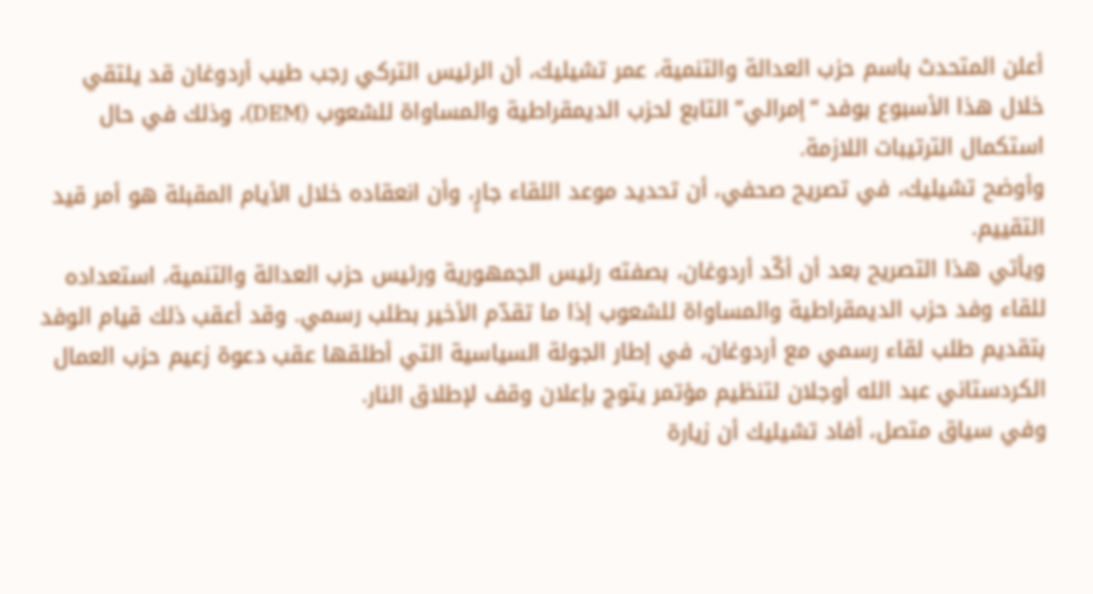أعلن المتحدث باسم حزب العدالة والتنمية، عمر تشيليك، أن الرئيس التركي رجب طيب أردوغان قد يلتقي خلال هذا الأسبوع بوفد “إمرالي” التابع لحزب الديمقراطية والمساواة للشعوب (DEM)، وذلك في حال استكمال الترتيبات اللازمة.
وأوضح تشيليك، في تصريح صحفي، أن تحديد موعد اللقاء جارٍ، وأن انعقاده خلال الأيام المقبلة هو أمر قيد التقييم.
ويأتي هذا التصريح بعد أن أكّد أردوغان، بصفته رئيس الجمهورية ورئيس حزب العدالة والتنمية، استعداده للقاء وفد حزب الديمقراطية والمساواة للشعوب إذا ما تقدّم الأخير بطلب رسمي. وقد أعقب ذلك قيام الوفد بتقديم طلب لقاء رسمي مع أردوغان، في إطار الجولة السياسية التي أطلقها عقب دعوة زعيم حزب العمال الكردستاني عبد الله أوجلان لتنظيم مؤتمر يتوج بإعلان وقف لإطلاق النار.
وفي سياق متصل، أفاد تشيليك أن زيارة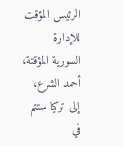الرئيس المؤقت للإدارة السورية المؤقتة، أحمد الشرع، إلى تركيا ستتم في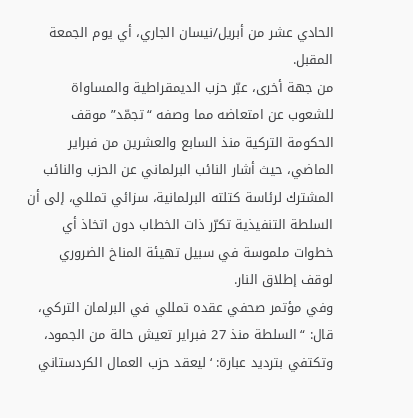الحادي عشر من أبريل/نيسان الجاري، أي يوم الجمعة المقبل.
من جهة أخرى، عبّر حزب الديمقراطية والمساواة للشعوب عن امتعاضه مما وصفه “تجمّد” موقف الحكومة التركية منذ السابع والعشرين من فبراير الماضي، حيث أشار النائب البرلماني عن الحزب والنائب المشترك لرئاسة كتلته البرلمانية، سزائي تمللي، إلى أن السلطة التنفيذية تكرّر ذات الخطاب دون اتخاذ أي خطوات ملموسة في سبيل تهيئة المناخ الضروري لوقف إطلاق النار.
وفي مؤتمر صحفي عقده تمللي في البرلمان التركي، قال: “السلطة منذ 27 فبراير تعيش حالة من الجمود، وتكتفي بترديد عبارة: ‘ليعقد حزب العمال الكردستاني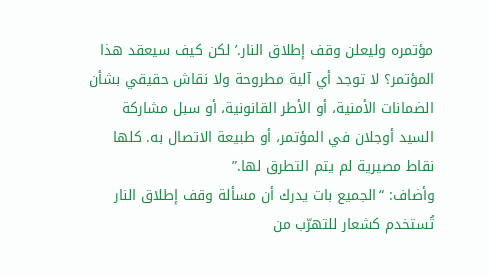مؤتمره وليعلن وقف إطلاق النار.’ لكن كيف سيعقد هذا المؤتمر؟ لا توجد أي آلية مطروحة ولا نقاش حقيقي بشأن الضمانات الأمنية، أو الأطر القانونية، أو سبل مشاركة السيد أوجلان في المؤتمر، أو طبيعة الاتصال به. كلها نقاط مصيرية لم يتم التطرق لها.”
وأضاف: “الجميع بات يدرك أن مسألة وقف إطلاق النار تُستخدم كشعار للتهرّب من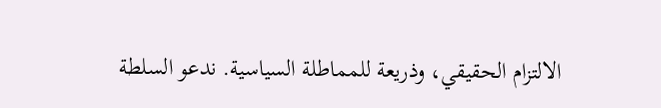الالتزام الحقيقي، وذريعة للمماطلة السياسية. ندعو السلطة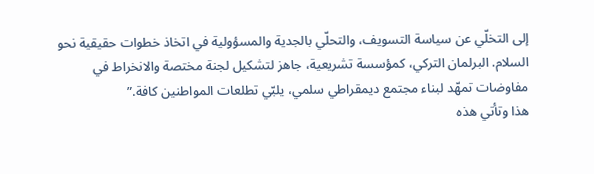إلى التخلّي عن سياسة التسويف، والتحلّي بالجدية والمسؤولية في اتخاذ خطوات حقيقية نحو السلام. البرلمان التركي، كمؤسسة تشريعية، جاهز لتشكيل لجنة مختصة والانخراط في مفاوضات تمهّد لبناء مجتمع ديمقراطي سلمي، يلبّي تطلعات المواطنين كافة.”
هذا وتأتي هذه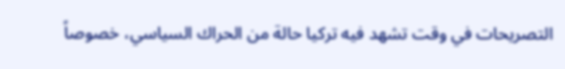التصريحات في وقت تشهد فيه تركيا حالة من الحراك السياسي، خصوصاً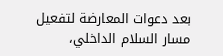بعد دعوات المعارضة لتفعيل مسار السلام الداخلي،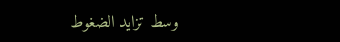وسط تزايد الضغوط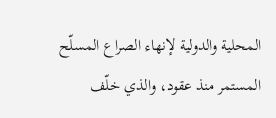المحلية والدولية لإنهاء الصراع المسلّح المستمر منذ عقود، والذي خلّف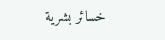خسائر بشرية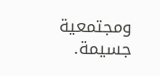ومجتمعية جسيمة.